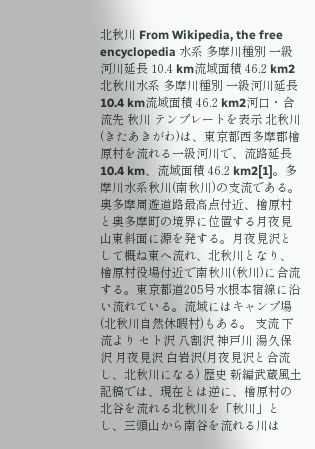北秋川 From Wikipedia, the free encyclopedia 水系 多摩川種別 一級河川延長 10.4 km流域面積 46.2 km2北秋川水系 多摩川種別 一級河川延長 10.4 km流域面積 46.2 km2河口・合流先 秋川 テンプレートを表示 北秋川(きたあきがわ)は、東京都西多摩郡檜原村を流れる一級河川で、流路延長 10.4 km、流域面積 46.2 km2[1]。多摩川水系秋川(南秋川)の支流である。 奥多摩周遊道路最高点付近、檜原村と奥多摩町の境界に位置する月夜見山東斜面に源を発する。月夜見沢として概ね東へ流れ、北秋川となり、檜原村役場付近で南秋川(秋川)に合流する。東京都道205号水根本宿線に沿い流れている。流域にはキャンプ場(北秋川自然休暇村)もある。 支流 下流より セト沢 八割沢 神戸川 湯久保沢 月夜見沢 白岩沢(月夜見沢と合流し、北秋川になる) 歴史 新編武蔵風土記稿では、現在とは逆に、檜原村の北谷を流れる北秋川を「秋川」とし、三頭山から南谷を流れる川は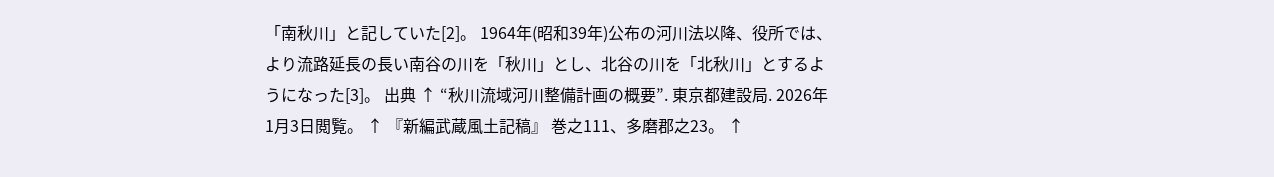「南秋川」と記していた[2]。 1964年(昭和39年)公布の河川法以降、役所では、より流路延長の長い南谷の川を「秋川」とし、北谷の川を「北秋川」とするようになった[3]。 出典 ↑ “秋川流域河川整備計画の概要”. 東京都建設局. 2026年1月3日閲覧。 ↑ 『新編武蔵風土記稿』 巻之111、多磨郡之23。 ↑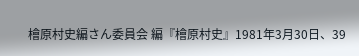檜原村史編さん委員会 編『檜原村史』1981年3月30日、39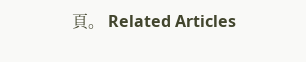頁。 Related Articles